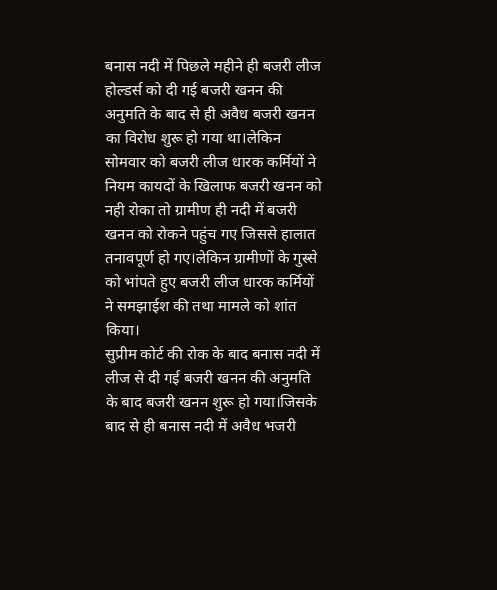बनास नदी में पिछले महीने ही बजरी लीज होल्डर्स को दी गई बजरी खनन की अनुमति के बाद से ही अवैध बजरी खनन का विरोध शुरू हो गया था।लेकिन सोमवार को बजरी लीज धारक कर्मियों ने नियम कायदों के खिलाफ बजरी खनन को नही रोका तो ग्रामीण ही नदी में बजरी खनन को रोकने पहुंच गए जिससे हालात तनावपूर्ण हो गए।लेकिन ग्रामीणों के गुस्से को भांपते हुए बजरी लीज धारक कर्मियों ने समझाईश की तथा मामले को शांत किया।
सुप्रीम कोर्ट की रोक के बाद बनास नदी में लीज से दी गई बजरी खनन की अनुमति के बाद बजरी खनन शुरू हो गया।जिसके बाद से ही बनास नदी में अवैध भजरी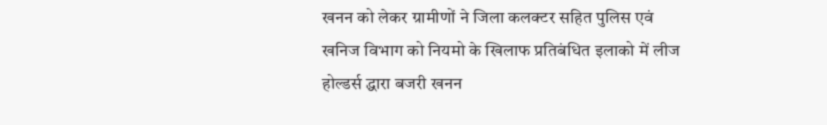खनन को लेकर ग्रामीणों ने जिला कलक्टर सहित पुलिस एवं खनिज विभाग को नियमो के खिलाफ प्रतिबंधित इलाको में लीज होल्डर्स द्धारा बजरी खनन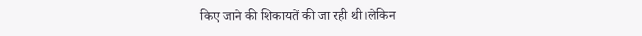किए जाने की शिकायतें की जा रही थी।लेकिन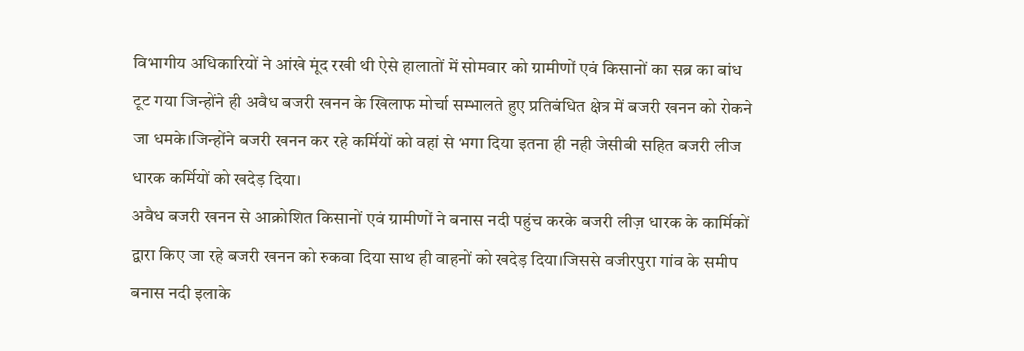विभागीय अधिकारियों ने आंखे मूंद रखी थी ऐसे हालातों में सोमवार को ग्रामीणों एवं किसानों का सब्र का बांध टूट गया जिन्होंने ही अवैध बजरी खनन के खिलाफ मोर्चा सम्भालते हुए प्रतिबंधित क्षेत्र में बजरी खनन को रोकने जा धमके।जिन्होंने बजरी खनन कर रहे कर्मियों को वहां से भगा दिया इतना ही नही जेसीबी सहित बजरी लीज धारक कर्मियों को खदेड़ दिया।
अवैध बजरी खनन से आक्रोशित किसानों एवं ग्रामीणों ने बनास नदी पहुंच करके बजरी लीज़ धारक के कार्मिकों द्वारा किए जा रहे बजरी खनन को रुकवा दिया साथ ही वाहनों को खदेड़ दिया।जिससे वजीरपुरा गांव के समीप बनास नदी इलाके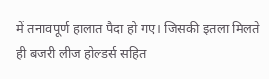में तनावपूर्ण हालात पैदा हो गए। जिसकी इतला मिलते ही बजरी लीज होल्डर्स सहित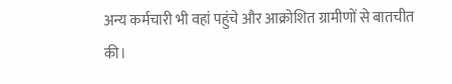अन्य कर्मचारी भी वहां पहुंचे और आक्रोशित ग्रामीणों से बातचीत की।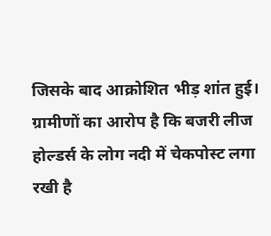जिसके बाद आक्रोशित भीड़ शांत हुई।
ग्रामीणों का आरोप है कि बजरी लीज होल्डर्स के लोग नदी में चेकपोस्ट लगा रखी है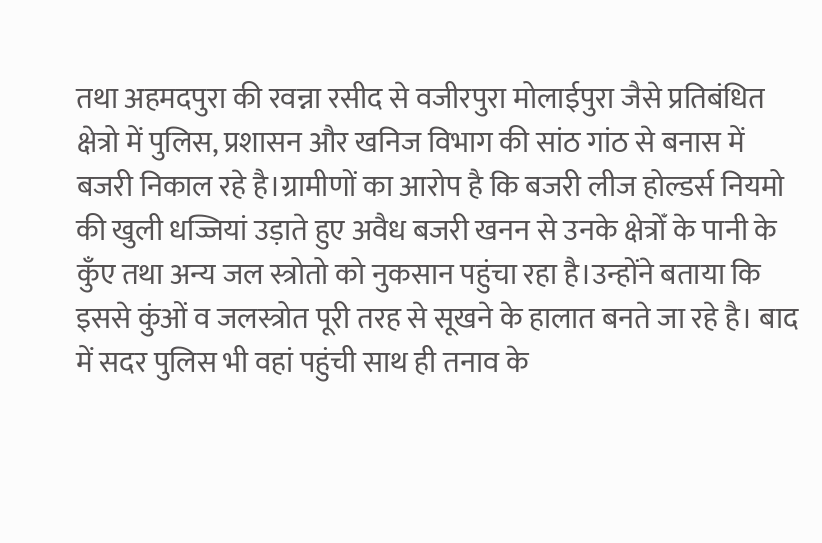तथा अहमदपुरा की रवन्ना रसीद से वजीरपुरा मोलाईपुरा जैसे प्रतिबंधित क्षेत्रो में पुलिस, प्रशासन और खनिज विभाग की सांठ गांठ से बनास में बजरी निकाल रहे है।ग्रामीणों का आरोप है कि बजरी लीज होल्डर्स नियमो की खुली धज्जियां उड़ाते हुए अवैध बजरी खनन से उनके क्षेत्रोँ के पानी के कुँए तथा अन्य जल स्त्रोतो को नुकसान पहुंचा रहा है।उन्होंने बताया कि इससे कुंओं व जलस्त्रोत पूरी तरह से सूखने के हालात बनते जा रहे है। बाद में सदर पुलिस भी वहां पहुंची साथ ही तनाव के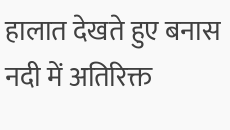हालात देखते हुए बनास नदी में अतिरिक्त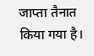जाप्ता तैनात किया गया है।